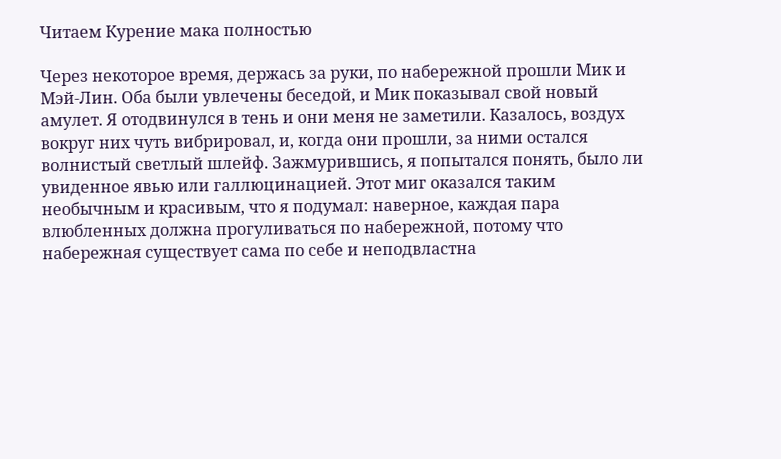Читаем Курение мака полностью

Через некоторое время, держась за руки, по набережной прошли Мик и Мэй-Лин. Оба были увлечены беседой, и Мик показывал свой новый амулет. Я отодвинулся в тень и они меня не заметили. Казалось, воздух вокруг них чуть вибрировал, и, когда они прошли, за ними остался волнистый светлый шлейф. Зажмурившись, я попытался понять, было ли увиденное явью или галлюцинацией. Этот миг оказался таким необычным и красивым, что я подумал: наверное, каждая пара влюбленных должна прогуливаться по набережной, потому что набережная существует сама по себе и неподвластна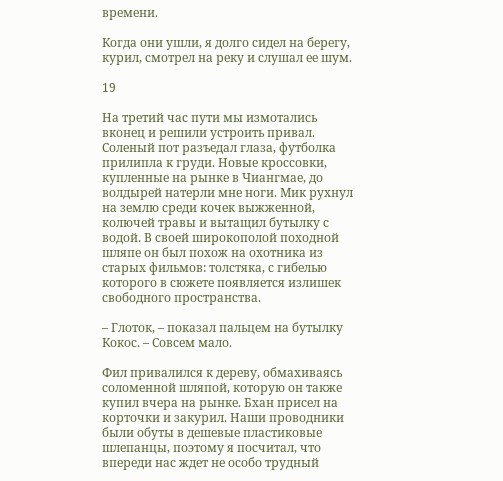времени.

Когда они ушли, я долго сидел на берегу, курил, смотрел на реку и слушал ее шум.

19

На третий час пути мы измотались вконец и решили устроить привал. Соленый пот разъедал глаза, футболка прилипла к груди. Новые кроссовки, купленные на рынке в Чиангмае, до волдырей натерли мне ноги. Мик рухнул на землю среди кочек выжженной, колючей травы и вытащил бутылку с водой. В своей широкополой походной шляпе он был похож на охотника из старых фильмов: толстяка, с гибелью которого в сюжете появляется излишек свободного пространства.

– Глоток, – показал пальцем на бутылку Кокос. – Совсем мало.

Фил привалился к дереву, обмахиваясь соломенной шляпой, которую он также купил вчера на рынке. Бхан присел на корточки и закурил. Наши проводники были обуты в дешевые пластиковые шлепанцы, поэтому я посчитал, что впереди нас ждет не особо трудный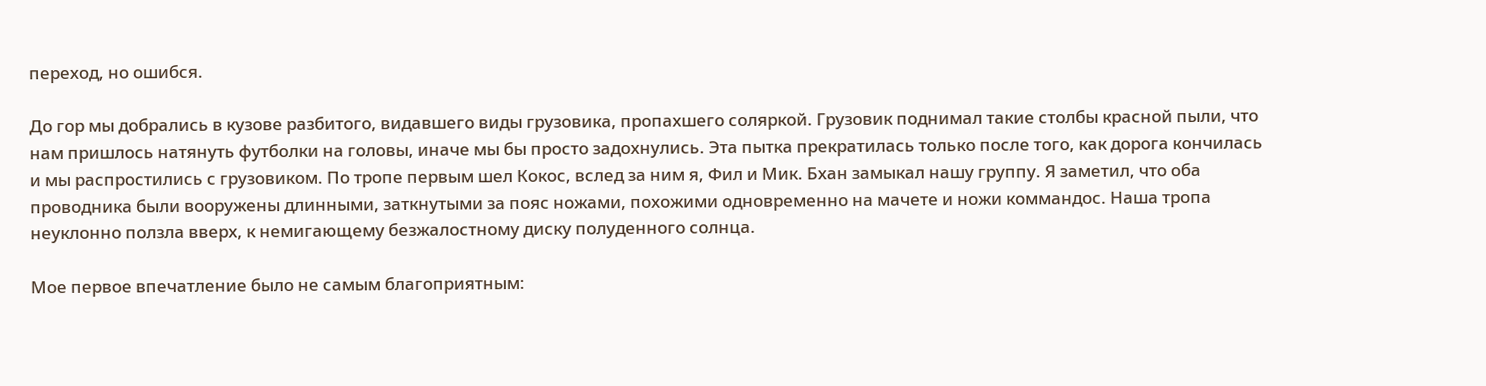переход, но ошибся.

До гор мы добрались в кузове разбитого, видавшего виды грузовика, пропахшего соляркой. Грузовик поднимал такие столбы красной пыли, что нам пришлось натянуть футболки на головы, иначе мы бы просто задохнулись. Эта пытка прекратилась только после того, как дорога кончилась и мы распростились с грузовиком. По тропе первым шел Кокос, вслед за ним я, Фил и Мик. Бхан замыкал нашу группу. Я заметил, что оба проводника были вооружены длинными, заткнутыми за пояс ножами, похожими одновременно на мачете и ножи коммандос. Наша тропа неуклонно ползла вверх, к немигающему безжалостному диску полуденного солнца.

Мое первое впечатление было не самым благоприятным: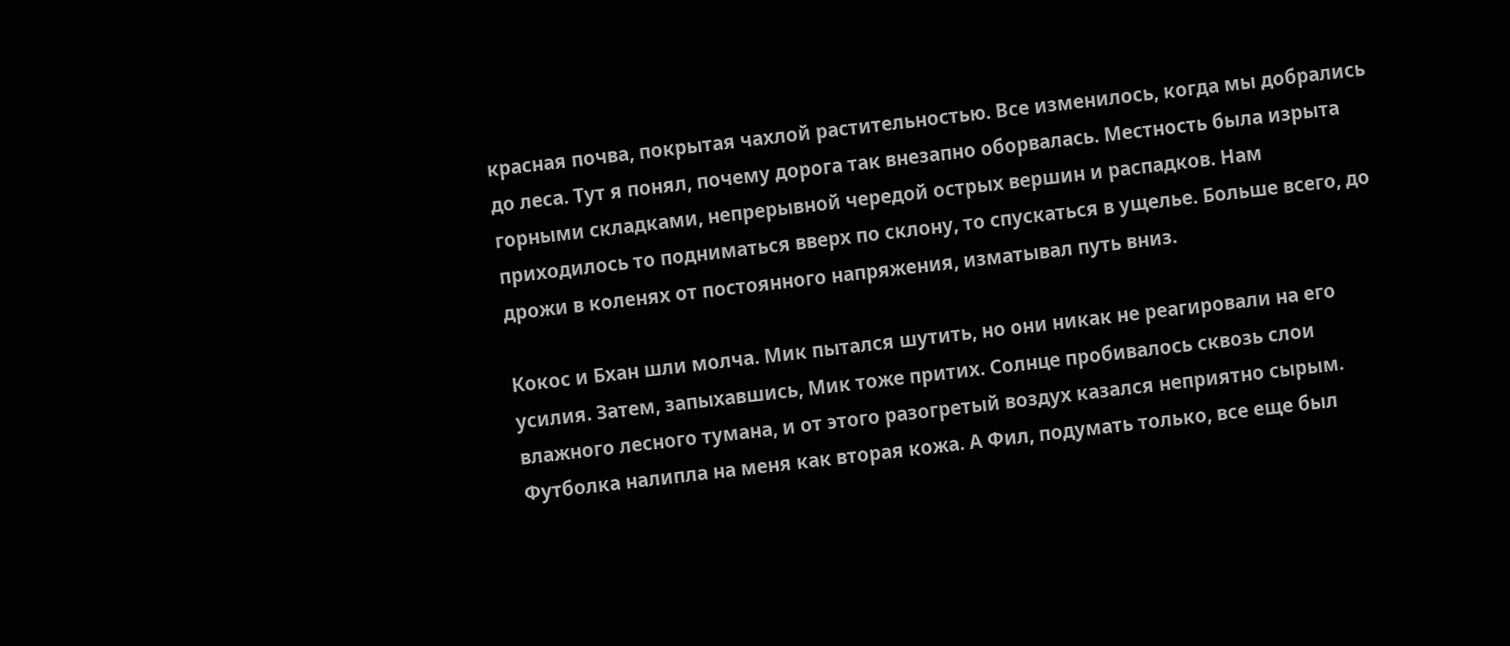красная почва, покрытая чахлой растительностью. Все изменилось, когда мы добрались до леса. Тут я понял, почему дорога так внезапно оборвалась. Местность была изрыта горными складками, непрерывной чередой острых вершин и распадков. Нам приходилось то подниматься вверх по склону, то спускаться в ущелье. Больше всего, до дрожи в коленях от постоянного напряжения, изматывал путь вниз.

Кокос и Бхан шли молча. Мик пытался шутить, но они никак не реагировали на его усилия. Затем, запыхавшись, Мик тоже притих. Солнце пробивалось сквозь слои влажного лесного тумана, и от этого разогретый воздух казался неприятно сырым. Футболка налипла на меня как вторая кожа. А Фил, подумать только, все еще был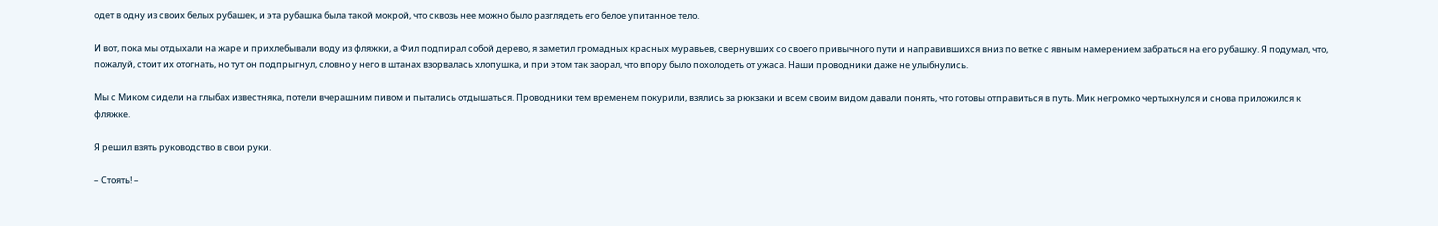одет в одну из своих белых рубашек, и эта рубашка была такой мокрой, что сквозь нее можно было разглядеть его белое упитанное тело.

И вот, пока мы отдыхали на жаре и прихлебывали воду из фляжки, а Фил подпирал собой дерево, я заметил громадных красных муравьев, свернувших со своего привычного пути и направившихся вниз по ветке с явным намерением забраться на его рубашку. Я подумал, что, пожалуй, стоит их отогнать, но тут он подпрыгнул, словно у него в штанах взорвалась хлопушка, и при этом так заорал, что впору было похолодеть от ужаса. Наши проводники даже не улыбнулись.

Мы с Миком сидели на глыбах известняка, потели вчерашним пивом и пытались отдышаться. Проводники тем временем покурили, взялись за рюкзаки и всем своим видом давали понять, что готовы отправиться в путь. Мик негромко чертыхнулся и снова приложился к фляжке.

Я решил взять руководство в свои руки.

– Стоять! –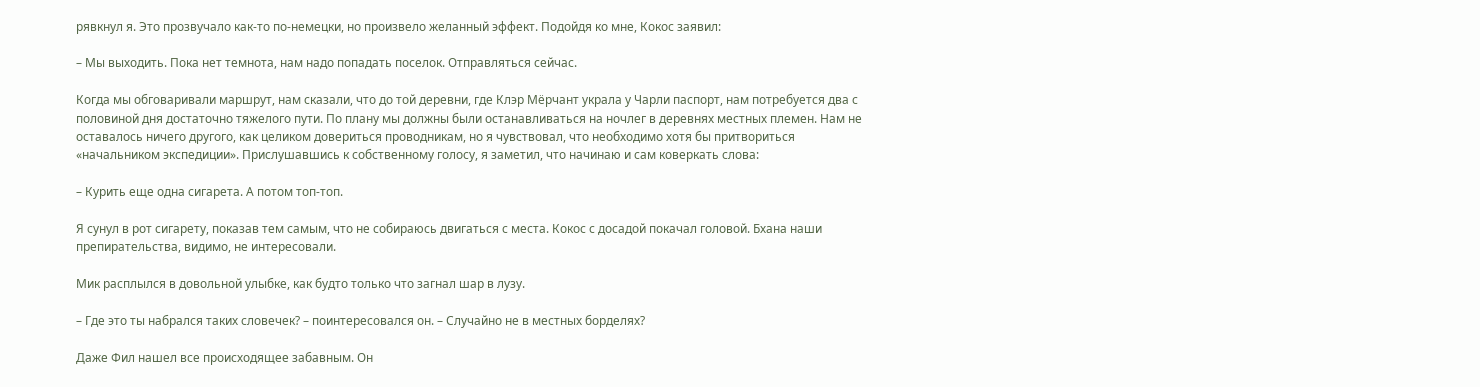рявкнул я. Это прозвучало как-то по-немецки, но произвело желанный эффект. Подойдя ко мне, Кокос заявил:

– Мы выходить. Пока нет темнота, нам надо попадать поселок. Отправляться сейчас.

Когда мы обговаривали маршрут, нам сказали, что до той деревни, где Клэр Мёрчант украла у Чарли паспорт, нам потребуется два с половиной дня достаточно тяжелого пути. По плану мы должны были останавливаться на ночлег в деревнях местных племен. Нам не оставалось ничего другого, как целиком довериться проводникам, но я чувствовал, что необходимо хотя бы притвориться «начальником экспедиции». Прислушавшись к собственному голосу, я заметил, что начинаю и сам коверкать слова:

– Курить еще одна сигарета. А потом топ-топ.

Я сунул в рот сигарету, показав тем самым, что не собираюсь двигаться с места. Кокос с досадой покачал головой. Бхана наши препирательства, видимо, не интересовали.

Мик расплылся в довольной улыбке, как будто только что загнал шар в лузу.

– Где это ты набрался таких словечек? – поинтересовался он. – Случайно не в местных борделях?

Даже Фил нашел все происходящее забавным. Он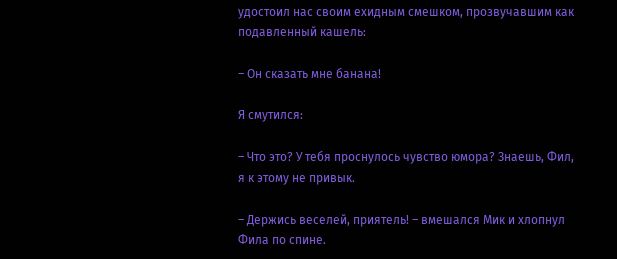удостоил нас своим ехидным смешком, прозвучавшим как подавленный кашель:

– Он сказать мне банана!

Я смутился:

– Что это? У тебя проснулось чувство юмора? Знаешь, Фил, я к этому не привык.

– Держись веселей, приятель! – вмешался Мик и хлопнул Фила по спине.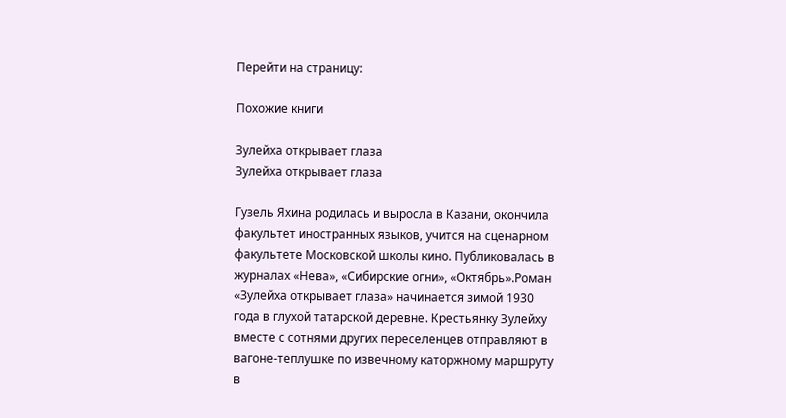Перейти на страницу:

Похожие книги

Зулейха открывает глаза
Зулейха открывает глаза

Гузель Яхина родилась и выросла в Казани, окончила факультет иностранных языков, учится на сценарном факультете Московской школы кино. Публиковалась в журналах «Нева», «Сибирские огни», «Октябрь».Роман «Зулейха открывает глаза» начинается зимой 1930 года в глухой татарской деревне. Крестьянку Зулейху вместе с сотнями других переселенцев отправляют в вагоне-теплушке по извечному каторжному маршруту в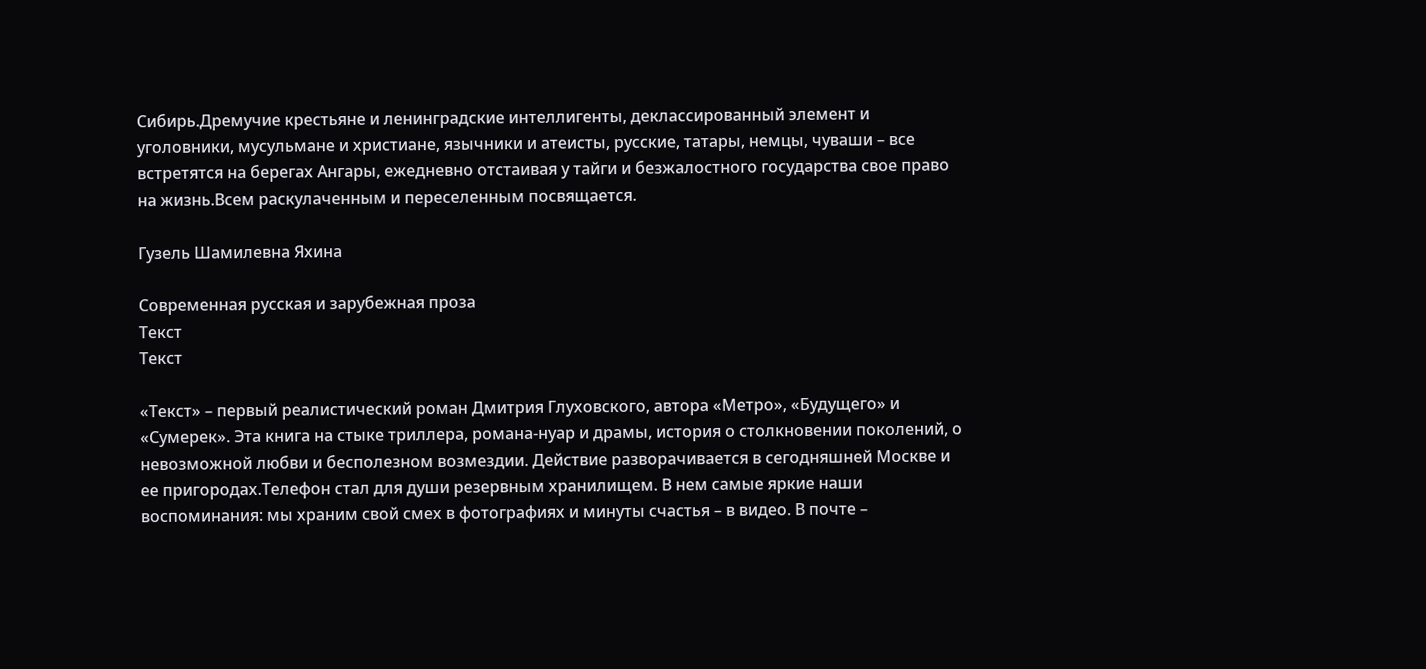Сибирь.Дремучие крестьяне и ленинградские интеллигенты, деклассированный элемент и уголовники, мусульмане и христиане, язычники и атеисты, русские, татары, немцы, чуваши – все встретятся на берегах Ангары, ежедневно отстаивая у тайги и безжалостного государства свое право на жизнь.Всем раскулаченным и переселенным посвящается.

Гузель Шамилевна Яхина

Современная русская и зарубежная проза
Текст
Текст

«Текст» – первый реалистический роман Дмитрия Глуховского, автора «Метро», «Будущего» и «Сумерек». Эта книга на стыке триллера, романа-нуар и драмы, история о столкновении поколений, о невозможной любви и бесполезном возмездии. Действие разворачивается в сегодняшней Москве и ее пригородах.Телефон стал для души резервным хранилищем. В нем самые яркие наши воспоминания: мы храним свой смех в фотографиях и минуты счастья – в видео. В почте –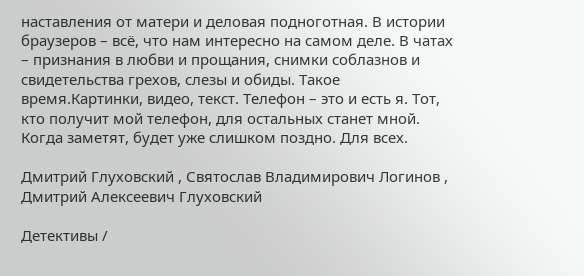наставления от матери и деловая подноготная. В истории браузеров – всё, что нам интересно на самом деле. В чатах – признания в любви и прощания, снимки соблазнов и свидетельства грехов, слезы и обиды. Такое время.Картинки, видео, текст. Телефон – это и есть я. Тот, кто получит мой телефон, для остальных станет мной. Когда заметят, будет уже слишком поздно. Для всех.

Дмитрий Глуховский , Святослав Владимирович Логинов , Дмитрий Алексеевич Глуховский

Детективы /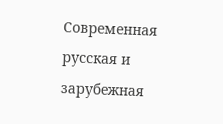Современная русская и зарубежная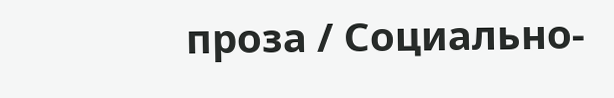проза / Социально-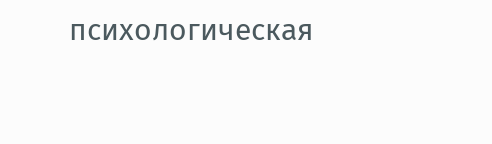психологическая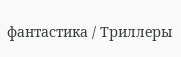фантастика / Триллеры